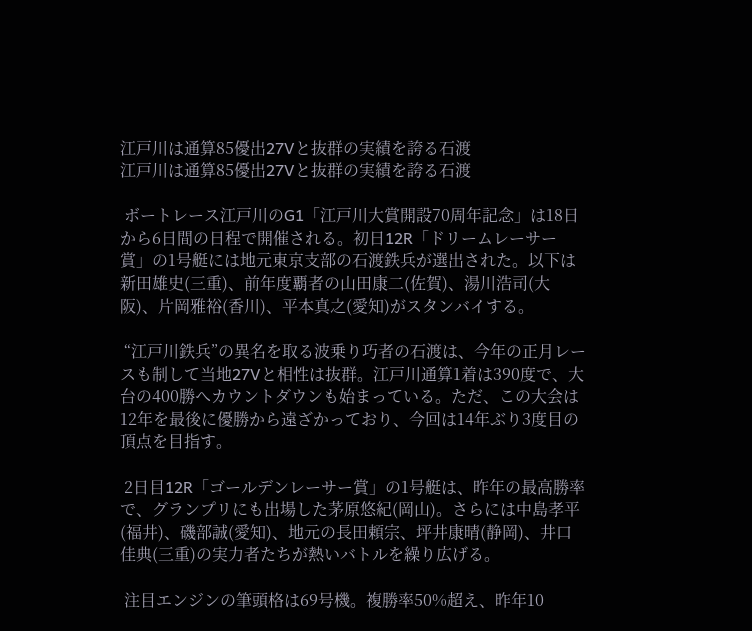江戸川は通算85優出27Vと抜群の実績を誇る石渡
江戸川は通算85優出27Vと抜群の実績を誇る石渡

 ボートレース江戸川のG1「江戸川大賞開設70周年記念」は18日から6日間の日程で開催される。初日12R「ドリームレーサー賞」の1号艇には地元東京支部の石渡鉄兵が選出された。以下は新田雄史(三重)、前年度覇者の山田康二(佐賀)、湯川浩司(大阪)、片岡雅裕(香川)、平本真之(愛知)がスタンバイする。

 “江戸川鉄兵”の異名を取る波乗り巧者の石渡は、今年の正月レースも制して当地27Vと相性は抜群。江戸川通算1着は390度で、大台の400勝へカウントダウンも始まっている。ただ、この大会は12年を最後に優勝から遠ざかっており、今回は14年ぶり3度目の頂点を目指す。

 2日目12R「ゴールデンレーサー賞」の1号艇は、昨年の最高勝率で、グランプリにも出場した茅原悠紀(岡山)。さらには中島孝平(福井)、磯部誠(愛知)、地元の長田頼宗、坪井康晴(静岡)、井口佳典(三重)の実力者たちが熱いバトルを繰り広げる。

 注目エンジンの筆頭格は69号機。複勝率50%超え、昨年10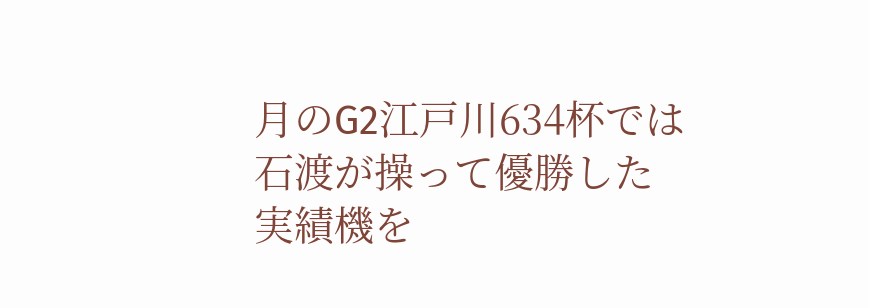月のG2江戸川634杯では石渡が操って優勝した実績機を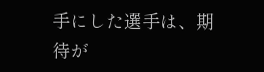手にした選手は、期待が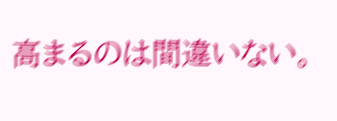高まるのは間違いない。